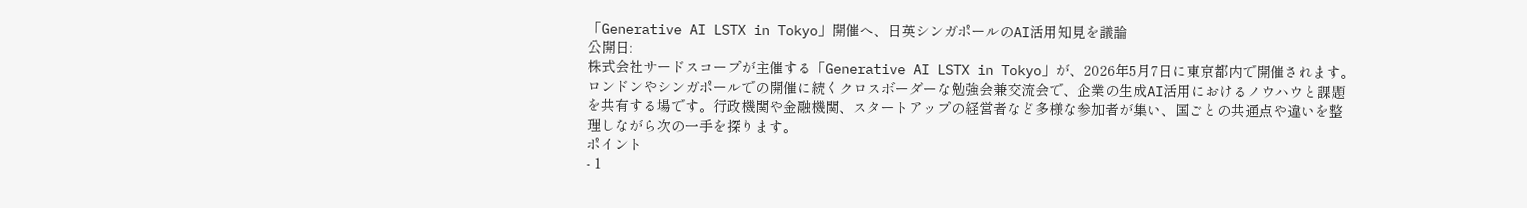「Generative AI LSTX in Tokyo」開催へ、日英シンガポールのAI活用知見を議論
公開日:
株式会社サードスコープが主催する「Generative AI LSTX in Tokyo」が、2026年5月7日に東京都内で開催されます。ロンドンやシンガポールでの開催に続くクロスボーダーな勉強会兼交流会で、企業の生成AI活用におけるノウハウと課題を共有する場です。行政機関や金融機関、スタートアップの経営者など多様な参加者が集い、国ごとの共通点や違いを整理しながら次の一手を探ります。
ポイント
- 1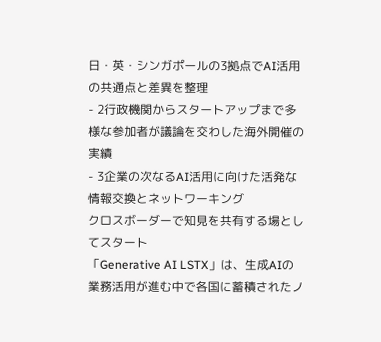日・英・シンガポールの3拠点でAI活用の共通点と差異を整理
- 2行政機関からスタートアップまで多様な参加者が議論を交わした海外開催の実績
- 3企業の次なるAI活用に向けた活発な情報交換とネットワーキング
クロスボーダーで知見を共有する場としてスタート
「Generative AI LSTX」は、生成AIの業務活用が進む中で各国に蓄積されたノ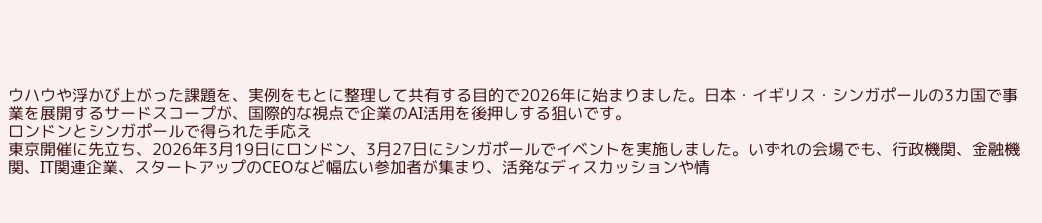ウハウや浮かび上がった課題を、実例をもとに整理して共有する目的で2026年に始まりました。日本・イギリス・シンガポールの3カ国で事業を展開するサードスコープが、国際的な視点で企業のAI活用を後押しする狙いです。
ロンドンとシンガポールで得られた手応え
東京開催に先立ち、2026年3月19日にロンドン、3月27日にシンガポールでイベントを実施しました。いずれの会場でも、行政機関、金融機関、IT関連企業、スタートアップのCEOなど幅広い参加者が集まり、活発なディスカッションや情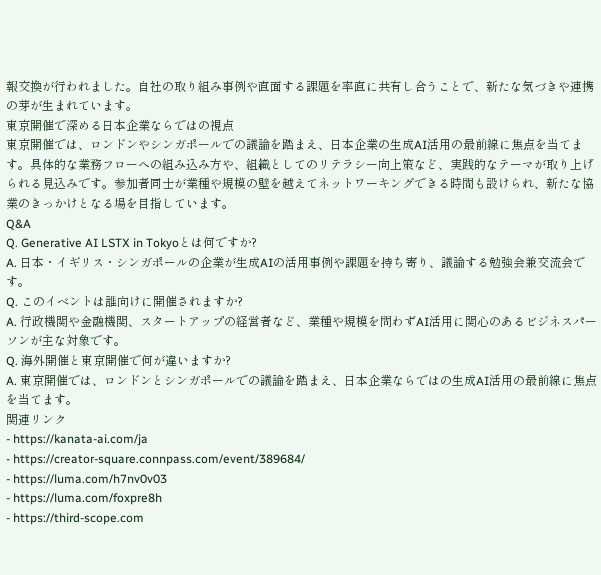報交換が行われました。自社の取り組み事例や直面する課題を率直に共有し合うことで、新たな気づきや連携の芽が生まれています。
東京開催で深める日本企業ならではの視点
東京開催では、ロンドンやシンガポールでの議論を踏まえ、日本企業の生成AI活用の最前線に焦点を当てます。具体的な業務フローへの組み込み方や、組織としてのリテラシー向上策など、実践的なテーマが取り上げられる見込みです。参加者同士が業種や規模の壁を越えてネットワーキングできる時間も設けられ、新たな協業のきっかけとなる場を目指しています。
Q&A
Q. Generative AI LSTX in Tokyoとは何ですか?
A. 日本・イギリス・シンガポールの企業が生成AIの活用事例や課題を持ち寄り、議論する勉強会兼交流会です。
Q. このイベントは誰向けに開催されますか?
A. 行政機関や金融機関、スタートアップの経営者など、業種や規模を問わずAI活用に関心のあるビジネスパーソンが主な対象です。
Q. 海外開催と東京開催で何が違いますか?
A. 東京開催では、ロンドンとシンガポールでの議論を踏まえ、日本企業ならではの生成AI活用の最前線に焦点を当てます。
関連リンク
- https://kanata-ai.com/ja
- https://creator-square.connpass.com/event/389684/
- https://luma.com/h7nv0v03
- https://luma.com/foxpre8h
- https://third-scope.com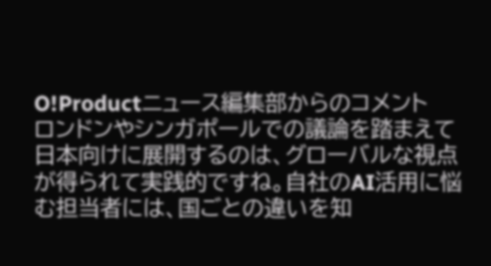O!Productニュース編集部からのコメント
ロンドンやシンガポールでの議論を踏まえて日本向けに展開するのは、グローバルな視点が得られて実践的ですね。自社のAI活用に悩む担当者には、国ごとの違いを知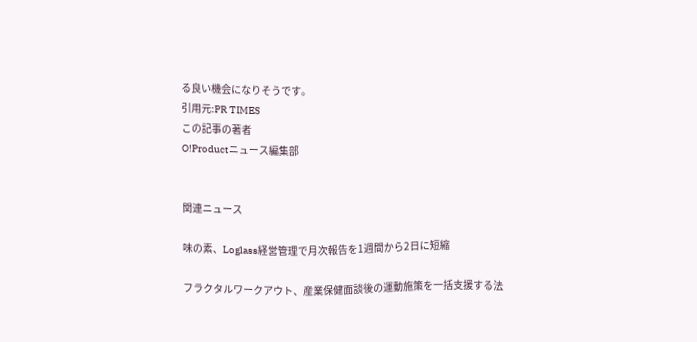る良い機会になりそうです。
引用元:PR TIMES
この記事の著者
O!Productニュース編集部


関連ニュース

味の素、Loglass経営管理で月次報告を1週間から2日に短縮

フラクタルワークアウト、産業保健面談後の運動施策を一括支援する法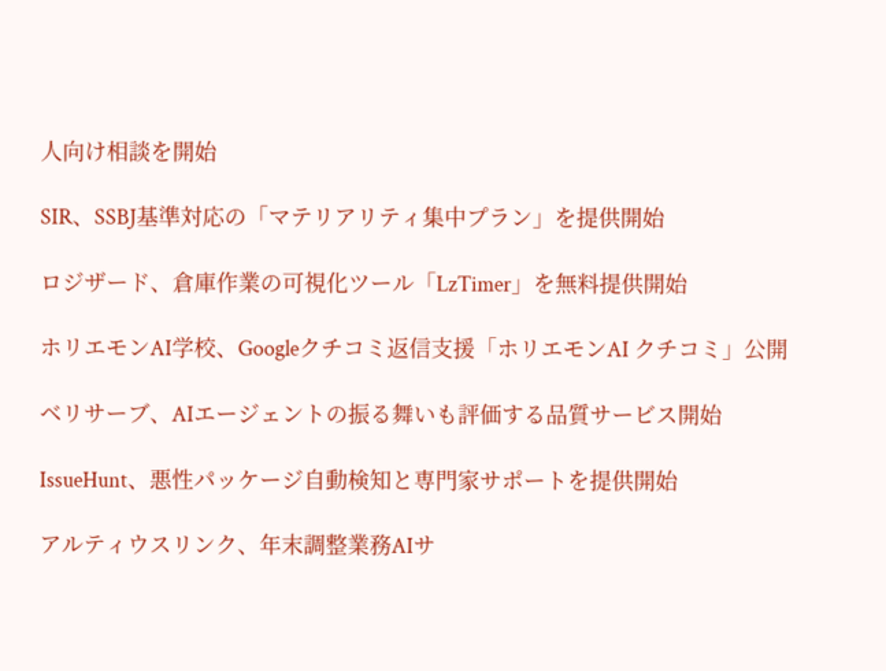人向け相談を開始

SIR、SSBJ基準対応の「マテリアリティ集中プラン」を提供開始

ロジザード、倉庫作業の可視化ツール「LzTimer」を無料提供開始

ホリエモンAI学校、Googleクチコミ返信支援「ホリエモンAI クチコミ」公開

ベリサーブ、AIエージェントの振る舞いも評価する品質サービス開始

IssueHunt、悪性パッケージ自動検知と専門家サポートを提供開始

アルティウスリンク、年末調整業務AIサ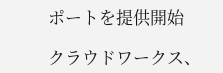ポートを提供開始

クラウドワークス、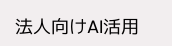法人向けAI活用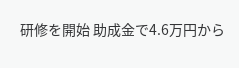研修を開始 助成金で4.6万円から